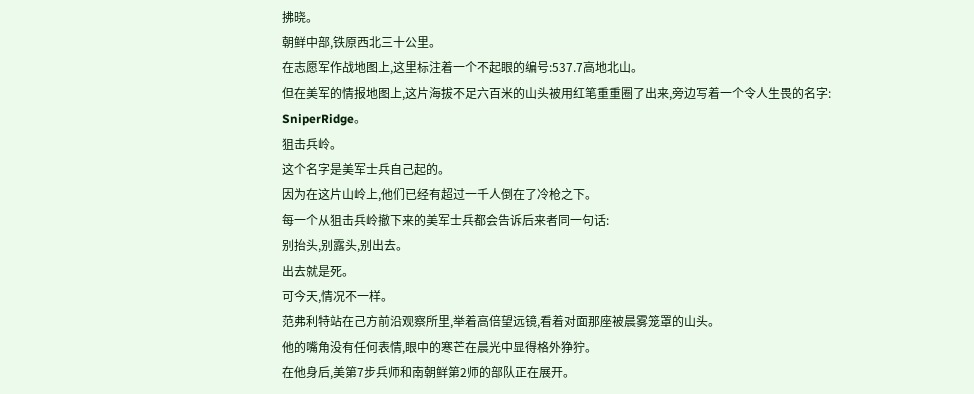拂晓。
朝鲜中部,铁原西北三十公里。
在志愿军作战地图上,这里标注着一个不起眼的编号:537.7高地北山。
但在美军的情报地图上,这片海拔不足六百米的山头被用红笔重重圈了出来,旁边写着一个令人生畏的名字:
SniperRidge。
狙击兵岭。
这个名字是美军士兵自己起的。
因为在这片山岭上,他们已经有超过一千人倒在了冷枪之下。
每一个从狙击兵岭撤下来的美军士兵都会告诉后来者同一句话:
别抬头,别露头,别出去。
出去就是死。
可今天,情况不一样。
范弗利特站在己方前沿观察所里,举着高倍望远镜,看着对面那座被晨雾笼罩的山头。
他的嘴角没有任何表情,眼中的寒芒在晨光中显得格外狰狞。
在他身后,美第7步兵师和南朝鲜第2师的部队正在展开。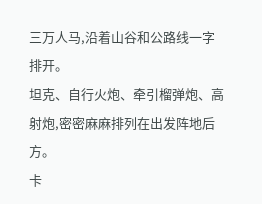三万人马,沿着山谷和公路线一字排开。
坦克、自行火炮、牵引榴弹炮、高射炮,密密麻麻排列在出发阵地后方。
卡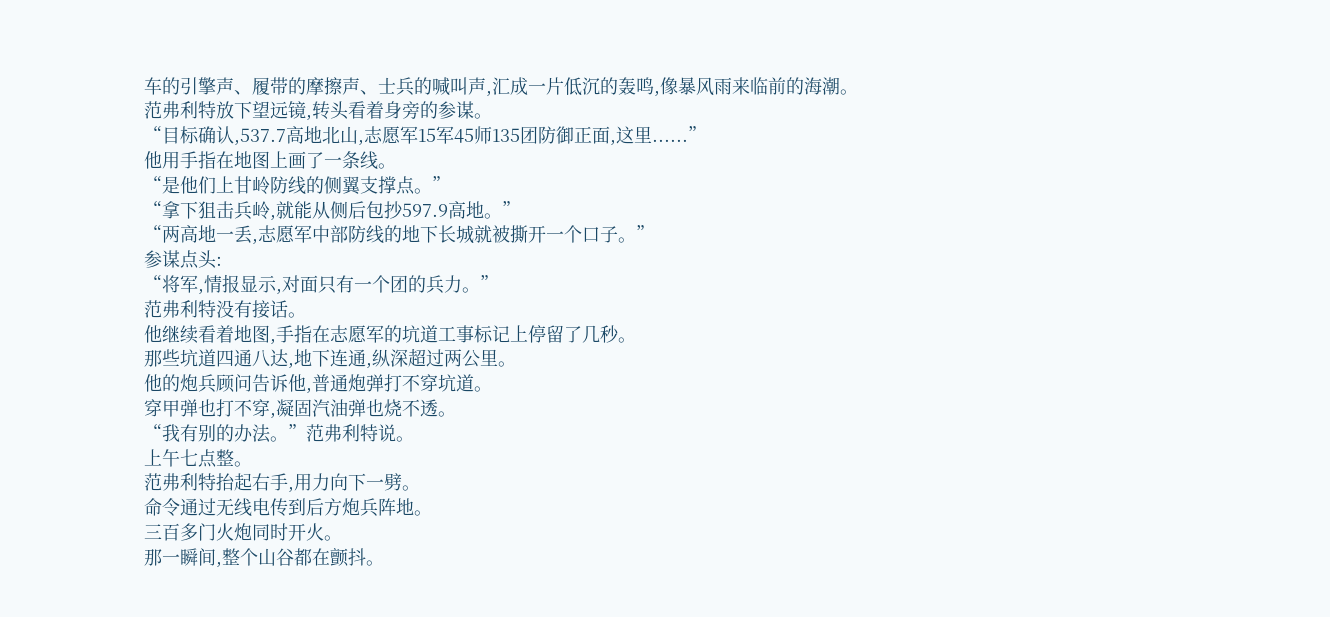车的引擎声、履带的摩擦声、士兵的喊叫声,汇成一片低沉的轰鸣,像暴风雨来临前的海潮。
范弗利特放下望远镜,转头看着身旁的参谋。
“目标确认,537.7高地北山,志愿军15军45师135团防御正面,这里......”
他用手指在地图上画了一条线。
“是他们上甘岭防线的侧翼支撑点。”
“拿下狙击兵岭,就能从侧后包抄597.9高地。”
“两高地一丢,志愿军中部防线的地下长城就被撕开一个口子。”
参谋点头:
“将军,情报显示,对面只有一个团的兵力。”
范弗利特没有接话。
他继续看着地图,手指在志愿军的坑道工事标记上停留了几秒。
那些坑道四通八达,地下连通,纵深超过两公里。
他的炮兵顾问告诉他,普通炮弹打不穿坑道。
穿甲弹也打不穿,凝固汽油弹也烧不透。
“我有别的办法。”范弗利特说。
上午七点整。
范弗利特抬起右手,用力向下一劈。
命令通过无线电传到后方炮兵阵地。
三百多门火炮同时开火。
那一瞬间,整个山谷都在颤抖。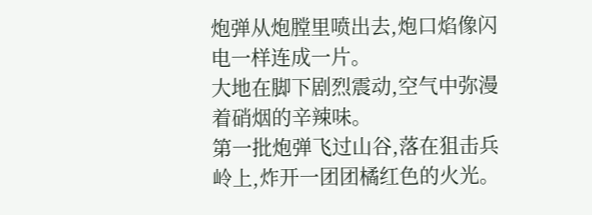炮弹从炮膛里喷出去,炮口焰像闪电一样连成一片。
大地在脚下剧烈震动,空气中弥漫着硝烟的辛辣味。
第一批炮弹飞过山谷,落在狙击兵岭上,炸开一团团橘红色的火光。